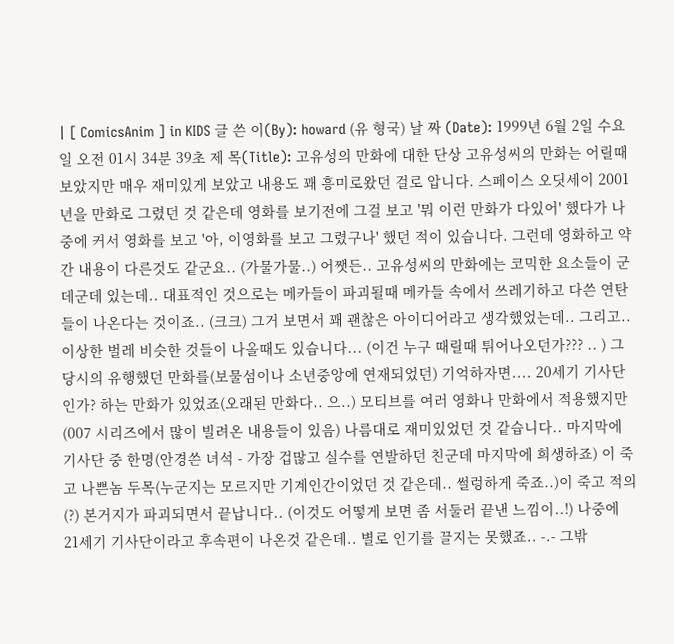| [ ComicsAnim ] in KIDS 글 쓴 이(By): howard (유 형국) 날 짜 (Date): 1999년 6월 2일 수요일 오전 01시 34분 39초 제 목(Title): 고유성의 만화에 대한 단상 고유성씨의 만화는 어릴때 보았지만 매우 재미있게 보았고 내용도 꽤 흥미로왔던 걸로 압니다. 스페이스 오딧세이 2001년을 만화로 그렸던 것 같은데 영화를 보기전에 그걸 보고 '뭐 이런 만화가 다있어' 했다가 나중에 커서 영화를 보고 '아, 이영화를 보고 그렸구나' 했던 적이 있습니다. 그런데 영화하고 약간 내용이 다른것도 같군요.. (가물가물..) 어쨋든.. 고유성씨의 만화에는 코믹한 요소들이 군데군데 있는데.. 대표적인 것으로는 메카들이 파괴될때 메카들 속에서 쓰레기하고 다쓴 연탄들이 나온다는 것이죠.. (크크) 그거 보면서 꽤 괜찮은 아이디어라고 생각했었는데.. 그리고.. 이상한 벌레 비슷한 것들이 나올때도 있습니다... (이건 누구 때릴때 튀어나오던가??? .. ) 그당시의 유행했던 만화를(보물섬이나 소년중앙에 연재되었던) 기억하자면.... 20세기 기사단인가? 하는 만화가 있었죠(오래된 만화다.. 으..) 모티브를 여러 영화나 만화에서 적용했지만(007 시리즈에서 많이 빌려온 내용들이 있음) 나름대로 재미있었던 것 같습니다.. 마지막에 기사단 중 한명(안경쓴 녀석 - 가장 겁많고 실수를 연발하던 친군데 마지막에 희생하죠) 이 죽고 나쁜놈 두목(누군지는 모르지만 기계인간이었던 것 같은데.. 썰렁하게 죽죠..)이 죽고 적의(?) 본거지가 파괴되면서 끝납니다.. (이것도 어떻게 보면 좀 서둘러 끝낸 느낌이..!) 나중에 21세기 기사단이라고 후속편이 나온것 같은데.. 별로 인기를 끌지는 못했죠.. -.- 그밖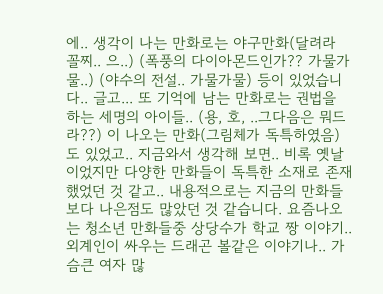에.. 생각이 나는 만화로는 야구만화(달려라 꼴찌.. 으..) (폭풍의 다이아몬드인가?? 가물가물..) (야수의 전설.. 가물가물) 등이 있었습니다.. 글고... 또 기억에 남는 만화로는 권법을 하는 세명의 아이들.. (용, 호, ..그다음은 뭐드라??) 이 나오는 만화(그림체가 독특하였음)도 있었고.. 지금와서 생각해 보면.. 비록 옛날이었지만 다양한 만화들이 독특한 소재로 존재했었던 것 같고.. 내용적으로는 지금의 만화들보다 나은점도 많았던 것 같습니다. 요즘나오는 청소년 만화들중 상당수가 학교 짱 이야기.. 외계인이 싸우는 드래곤 볼같은 이야기나.. 가슴큰 여자 많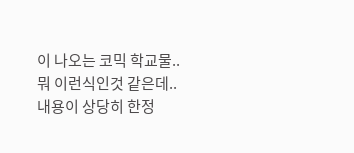이 나오는 코믹 학교물.. 뭐 이런식인것 같은데.. 내용이 상당히 한정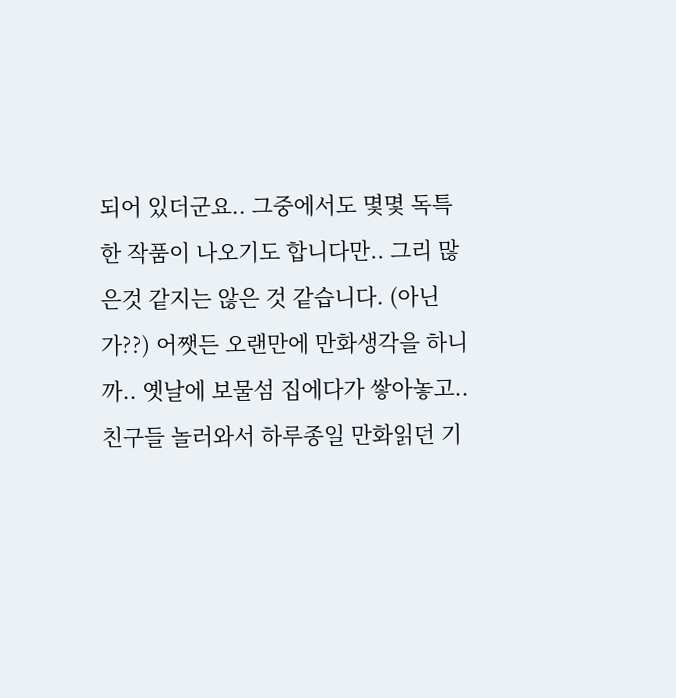되어 있더군요.. 그중에서도 몇몇 독특한 작품이 나오기도 합니다만.. 그리 많은것 같지는 않은 것 같습니다. (아닌가??) 어쨋든 오랜만에 만화생각을 하니까.. 옛날에 보물섬 집에다가 쌓아놓고.. 친구들 놀러와서 하루종일 만화읽던 기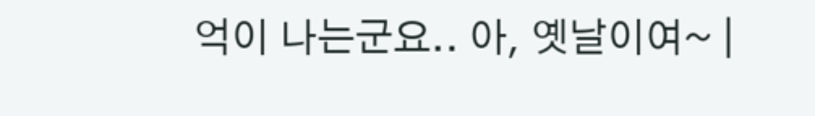억이 나는군요.. 아, 옛날이여~ |